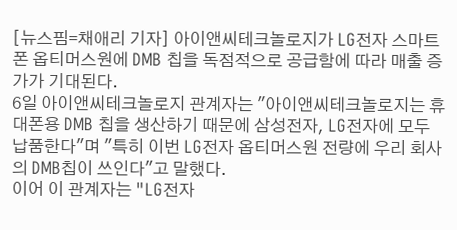[뉴스핌=채애리 기자] 아이앤씨테크놀로지가 LG전자 스마트폰 옵티머스원에 DMB 칩을 독점적으로 공급함에 따라 매출 증가가 기대된다.
6일 아이앤씨테크놀로지 관계자는 "아이앤씨테크놀로지는 휴대폰용 DMB 칩을 생산하기 때문에 삼성전자, LG전자에 모두 납품한다"며 "특히 이번 LG전자 옵티머스원 전량에 우리 회사의 DMB칩이 쓰인다"고 말했다.
이어 이 관계자는 "LG전자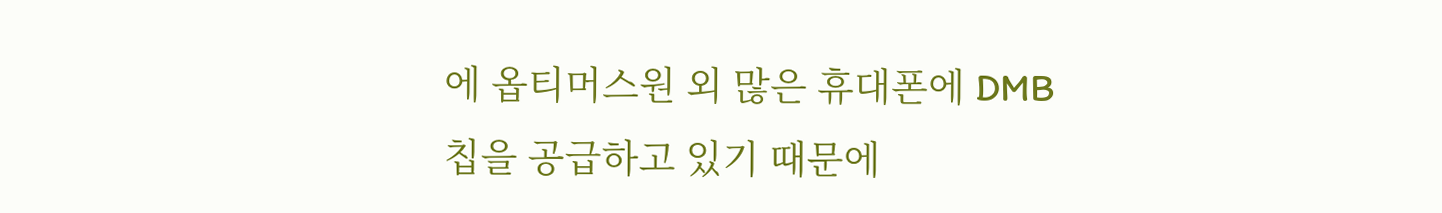에 옵티머스원 외 많은 휴대폰에 DMB 칩을 공급하고 있기 때문에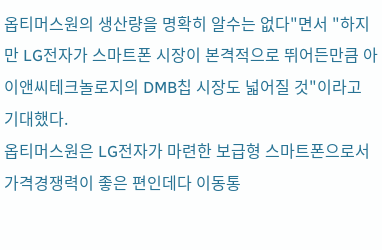옵티머스원의 생산량을 명확히 알수는 없다"면서 "하지만 LG전자가 스마트폰 시장이 본격적으로 뛰어든만큼 아이앤씨테크놀로지의 DMB칩 시장도 넓어질 것"이라고 기대했다.
옵티머스원은 LG전자가 마련한 보급형 스마트폰으로서 가격경쟁력이 좋은 편인데다 이동통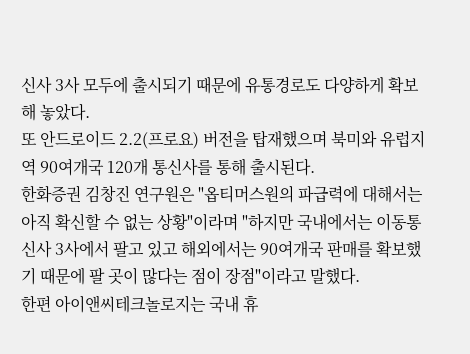신사 3사 모두에 출시되기 때문에 유통경로도 다양하게 확보해 놓았다.
또 안드로이드 2.2(프로요) 버전을 탑재했으며 북미와 유럽지역 90여개국 120개 통신사를 통해 출시된다.
한화증권 김창진 연구원은 "옵티머스원의 파급력에 대해서는 아직 확신할 수 없는 상황"이라며 "하지만 국내에서는 이동통신사 3사에서 팔고 있고 해외에서는 90여개국 판매를 확보했기 때문에 팔 곳이 많다는 점이 장점"이라고 말했다.
한편 아이앤씨테크놀로지는 국내 휴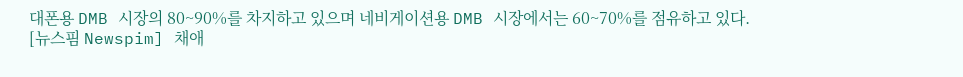대폰용 DMB 시장의 80~90%를 차지하고 있으며 네비게이션용 DMB 시장에서는 60~70%를 점유하고 있다.
[뉴스핌 Newspim] 채애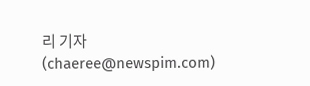리 기자 (chaeree@newspim.com)